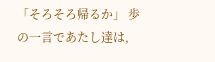「そろそろ帰るか」 歩の一言であたし達は,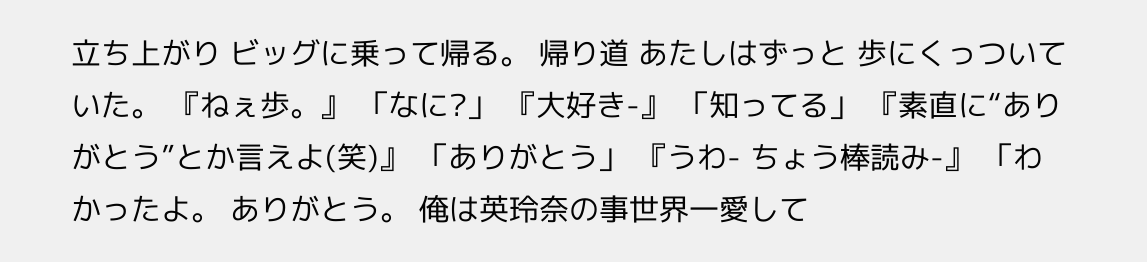立ち上がり ビッグに乗って帰る。 帰り道 あたしはずっと 歩にくっついていた。 『ねぇ歩。』 「なに?」 『大好き-』 「知ってる」 『素直に“ありがとう”とか言えよ(笑)』 「ありがとう」 『うわ- ちょう棒読み-』 「わかったよ。 ありがとう。 俺は英玲奈の事世界一愛して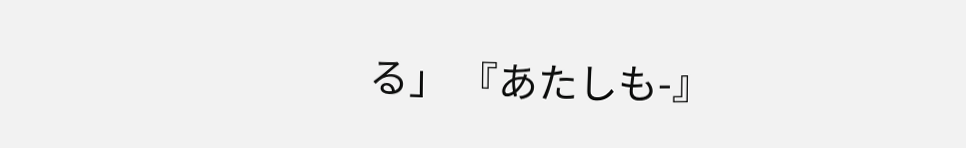る」 『あたしも-』